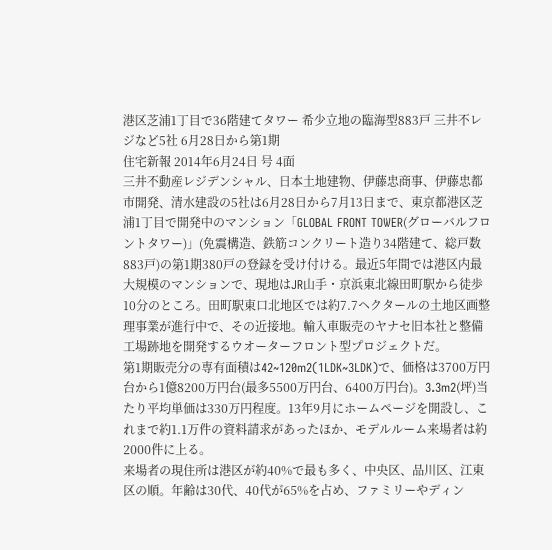港区芝浦1丁目で36階建てタワー 希少立地の臨海型883戸 三井不レジなど5社 6月28日から第1期
住宅新報 2014年6月24日 号 4面
三井不動産レジデンシャル、日本土地建物、伊藤忠商事、伊藤忠都市開発、清水建設の5社は6月28日から7月13日まで、東京都港区芝浦1丁目で開発中のマンション「GLOBAL FRONT TOWER(グローバルフロントタワー)」(免震構造、鉄筋コンクリート造り34階建て、総戸数883戸)の第1期380戸の登録を受け付ける。最近5年間では港区内最大規模のマンションで、現地はJR山手・京浜東北線田町駅から徒歩10分のところ。田町駅東口北地区では約7.7ヘクタールの土地区画整理事業が進行中で、その近接地。輸入車販売のヤナセ旧本社と整備工場跡地を開発するウオーターフロント型プロジェクトだ。
第1期販売分の専有面積は42~120m2(1LDK~3LDK)で、価格は3700万円台から1億8200万円台(最多5500万円台、6400万円台)。3.3m2(坪)当たり平均単価は330万円程度。13年9月にホームページを開設し、これまで約1.1万件の資料請求があったほか、モデルルーム来場者は約2000件に上る。
来場者の現住所は港区が約40%で最も多く、中央区、品川区、江東区の順。年齢は30代、40代が65%を占め、ファミリーやディン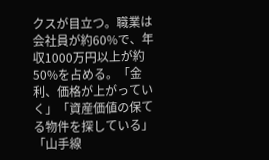クスが目立つ。職業は会社員が約60%で、年収1000万円以上が約50%を占める。「金利、価格が上がっていく」「資産価値の保てる物件を探している」「山手線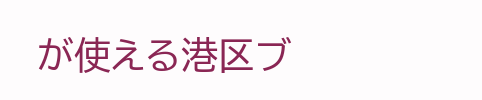が使える港区ブ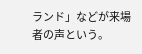ランド」などが来場者の声という。